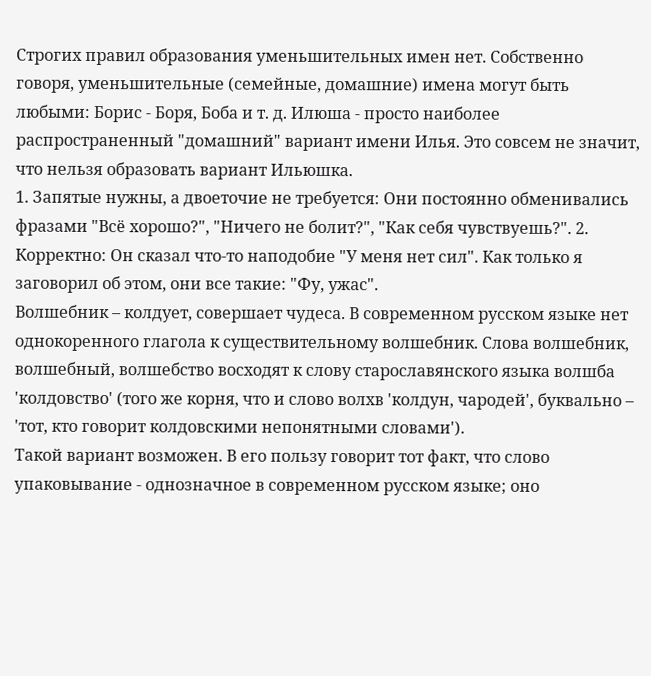Строгих правил образования уменьшительных имен нет. Собственно говоря, уменьшительные (семейные, домашние) имена могут быть любыми: Борис - Боря, Боба и т. д. Илюша - просто наиболее распространенный "домашний" вариант имени Илья. Это совсем не значит, что нельзя образовать вариант Ильюшка.
1. Запятые нужны, а двоеточие не требуется: Они постоянно обменивались фразами "Всë хорошо?", "Ничего не болит?", "Как себя чувствуешь?". 2. Корректно: Он сказал что-то наподобие "У меня нет сил". Как только я заговорил об этом, они все такие: "Фу, ужас".
Волшебник – колдует, совершает чудеса. В современном русском языке нет однокоренного глагола к существительному волшебник. Слова волшебник, волшебный, волшебство восходят к слову старославянского языка волшба 'колдовство' (того же корня, что и слово волхв 'колдун, чародей', буквально – 'тот, кто говорит колдовскими непонятными словами').
Такой вариант возможен. В его пользу говорит тот факт, что слово упаковывание - однозначное в современном русском языке; оно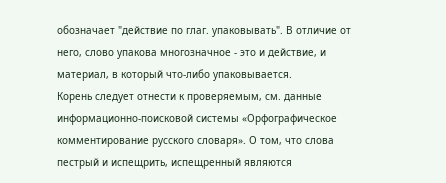обозначает "действие по глаг. упаковывать". В отличие от него, слово упакова многозначное - это и действие, и материал, в который что-либо упаковывается.
Корень следует отнести к проверяемым, см. данные информационно-поисковой системы «Орфографическое комментирование русского словаря». О том, что слова пестрый и испещрить, испещренный являются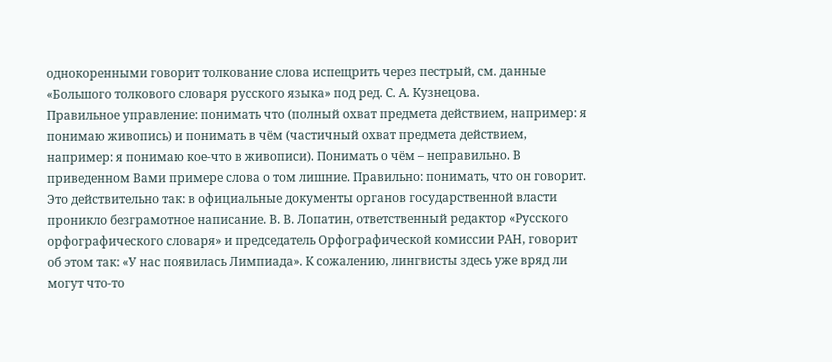однокоренными говорит толкование слова испещрить через пестрый, см. данные «Большого толкового словаря русского языка» под ред. С. А. Кузнецова.
Правильное управление: понимать что (полный охват предмета действием, например: я понимаю живопись) и понимать в чём (частичный охват предмета действием, например: я понимаю кое-что в живописи). Понимать о чём – неправильно. В приведенном Вами примере слова о том лишние. Правильно: понимать, что он говорит.
Это действительно так: в официальные документы органов государственной власти проникло безграмотное написание. В. В. Лопатин, ответственный редактор «Русского орфографического словаря» и председатель Орфографической комиссии РАН, говорит об этом так: «У нас появилась Лимпиада». К сожалению, лингвисты здесь уже вряд ли могут что-то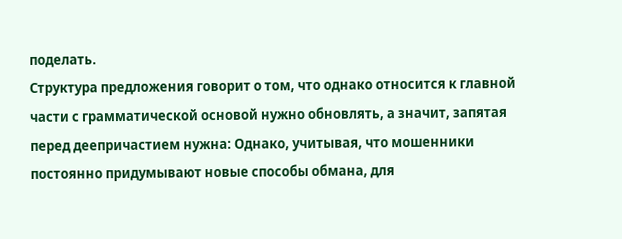поделать.
Структура предложения говорит о том, что однако относится к главной части с грамматической основой нужно обновлять, а значит, запятая перед деепричастием нужна: Однако, учитывая, что мошенники постоянно придумывают новые способы обмана, для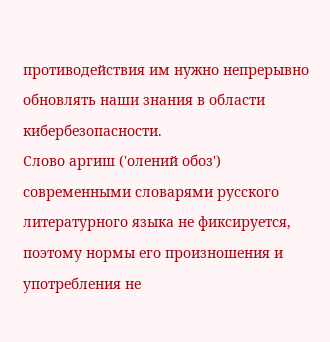противодействия им нужно непрерывно обновлять наши знания в области кибербезопасности.
Слово аргиш ('олений обоз') современными словарями русского литературного языка не фиксируется, поэтому нормы его произношения и употребления не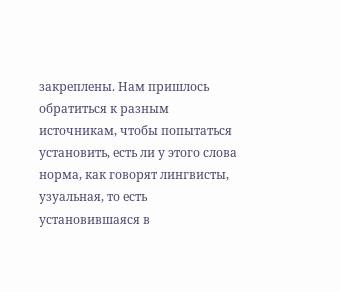закреплены. Нам пришлось обратиться к разным источникам, чтобы попытаться установить, есть ли у этого слова норма, как говорят лингвисты, узуальная, то есть установившаяся в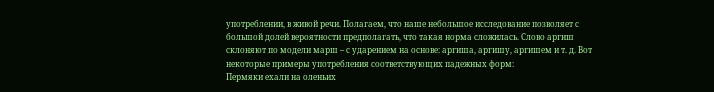употреблении, в живой речи. Полагаем, что наше небольшое исследование позволяет с большой долей вероятности предполагать, что такая норма сложилась. Слово аргиш склоняют по модели марш – с ударением на основе: аргиша, аргишу, аргишем и т. д. Вот некоторые примеры употребления соответствующих падежных форм:
Пермяки ехали на оленьих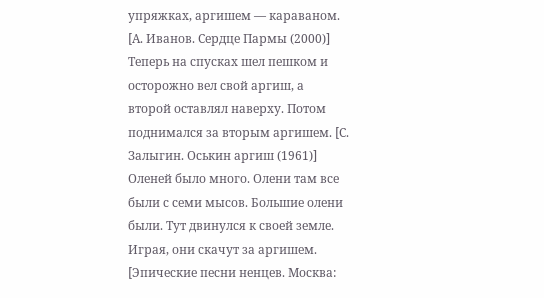упряжках, аргишем ― караваном. [А. Иванов. Сердце Пармы (2000)]
Теперь на спусках шел пешком и осторожно вел свой аргиш, а второй оставлял наверху. Потом поднимался за вторым аргишем. [С. Залыгин. Оськин аргиш (1961)]
Оленей было много. Олени там все были с семи мысов. Большие олени были. Тут двинулся к своей земле. Играя, они скачут за аргишем. [Эпические песни ненцев. Москва: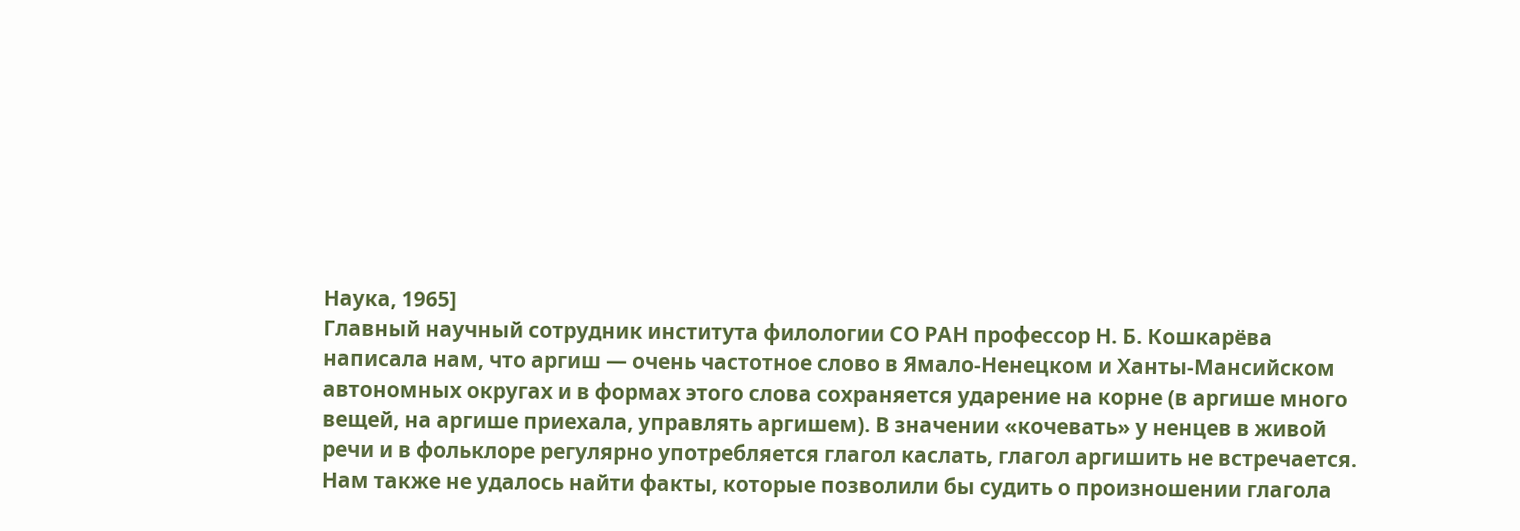Наука, 1965]
Главный научный сотрудник института филологии СО РАН профессор Н. Б. Кошкарёва написала нам, что аргиш — очень частотное слово в Ямало-Ненецком и Ханты-Мансийском автономных округах и в формах этого слова сохраняется ударение на корне (в аргише много вещей, на аргише приехала, управлять аргишем). В значении «кочевать» у ненцев в живой речи и в фольклоре регулярно употребляется глагол каслать, глагол аргишить не встречается.
Нам также не удалось найти факты, которые позволили бы судить о произношении глагола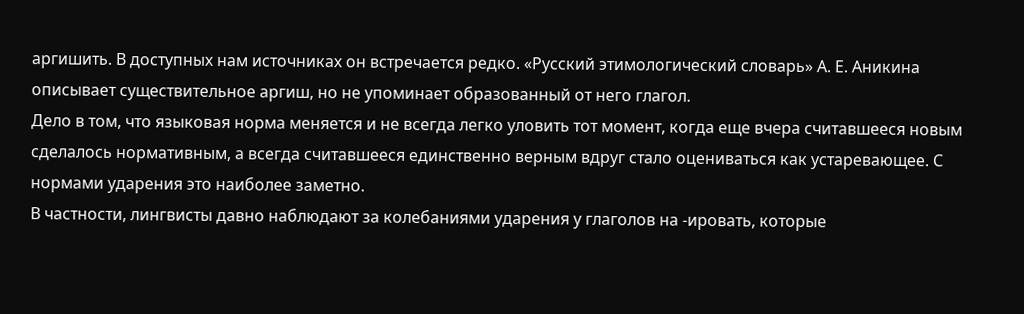аргишить. В доступных нам источниках он встречается редко. «Русский этимологический словарь» А. Е. Аникина описывает существительное аргиш, но не упоминает образованный от него глагол.
Дело в том, что языковая норма меняется и не всегда легко уловить тот момент, когда еще вчера считавшееся новым сделалось нормативным, а всегда считавшееся единственно верным вдруг стало оцениваться как устаревающее. С нормами ударения это наиболее заметно.
В частности, лингвисты давно наблюдают за колебаниями ударения у глаголов на -ировать, которые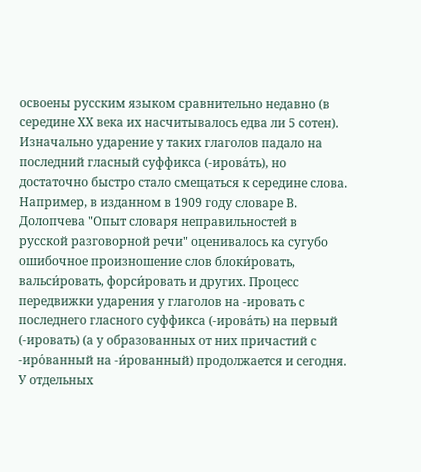освоены русским языком сравнительно недавно (в середине ХХ века их насчитывалось едва ли 5 сотен). Изначально ударение у таких глаголов падало на последний гласный суффикса (-ирова́ть), но достаточно быстро стало смещаться к середине слова. Например, в изданном в 1909 году словаре В. Долопчева "Опыт словаря неправильностей в русской разговорной речи" оценивалось ка сугубо ошибочное произношение слов блоки́ровать, вальси́ровать, форси́ровать и других. Процесс передвижки ударения у глаголов на -ировать с последнего гласного суффикса (-ирова́ть) на первый (-ировать) (а у образованных от них причастий с -иро́ванный на -и́рованный) продолжается и сегодня. У отдельных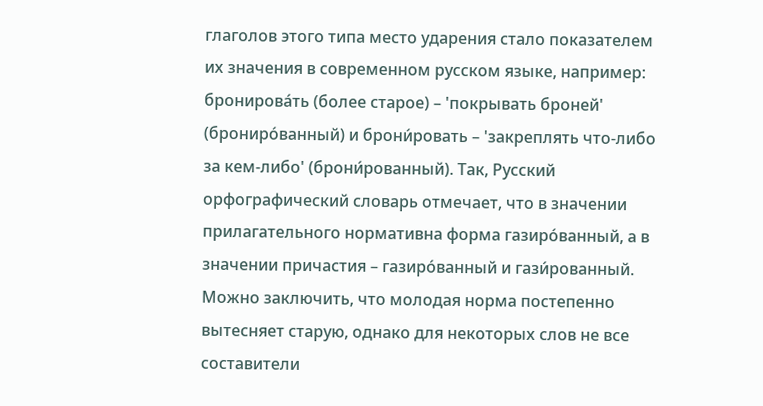глаголов этого типа место ударения стало показателем их значения в современном русском языке, например: бронирова́ть (более старое) – 'покрывать броней' (брониро́ванный) и брони́ровать – 'закреплять что-либо за кем-либо' (брони́рованный). Так, Русский орфографический словарь отмечает, что в значении прилагательного нормативна форма газиро́ванный, а в значении причастия – газиро́ванный и гази́рованный.
Можно заключить, что молодая норма постепенно вытесняет старую, однако для некоторых слов не все составители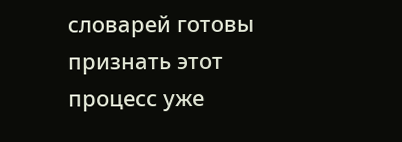словарей готовы признать этот процесс уже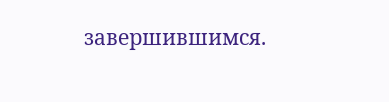завершившимся.